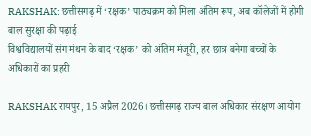RAKSHAK: छत्तीसगढ़ में ‘रक्षक’ पाठ्यक्रम को मिला अंतिम रूप, अब कॉलेजों में होगी बाल सुरक्षा की पढ़ाई
विश्वविद्यालयों संग मंथन के बाद ‘रक्षक’ को अंतिम मंजूरी, हर छात्र बनेगा बच्चों के अधिकारों का प्रहरी

RAKSHAK रायपुर, 15 अप्रैल 2026। छत्तीसगढ़ राज्य बाल अधिकार संरक्षण आयोग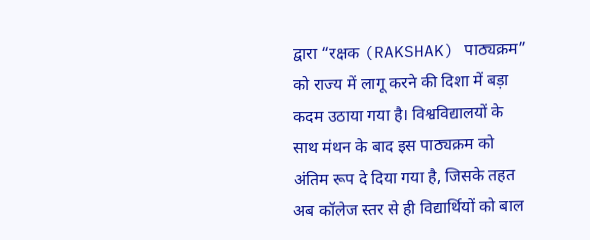द्वारा “रक्षक (RAKSHAK) पाठ्यक्रम” को राज्य में लागू करने की दिशा में बड़ा कदम उठाया गया है। विश्वविद्यालयों के साथ मंथन के बाद इस पाठ्यक्रम को अंतिम रूप दे दिया गया है, जिसके तहत अब कॉलेज स्तर से ही विद्यार्थियों को बाल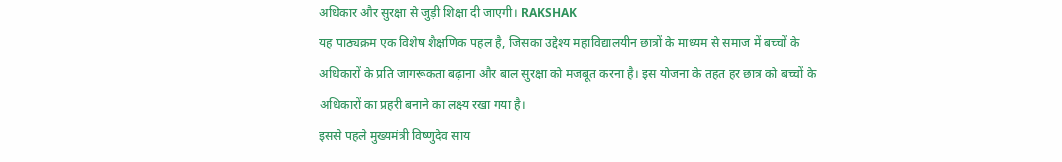अधिकार और सुरक्षा से जुड़ी शिक्षा दी जाएगी। RAKSHAK
यह पाठ्यक्रम एक विशेष शैक्षणिक पहल है, जिसका उद्देश्य महाविद्यालयीन छात्रों के माध्यम से समाज में बच्चों के अधिकारों के प्रति जागरूकता बढ़ाना और बाल सुरक्षा को मजबूत करना है। इस योजना के तहत हर छात्र को बच्चों के अधिकारों का प्रहरी बनाने का लक्ष्य रखा गया है।
इससे पहले मुख्यमंत्री विष्णुदेव साय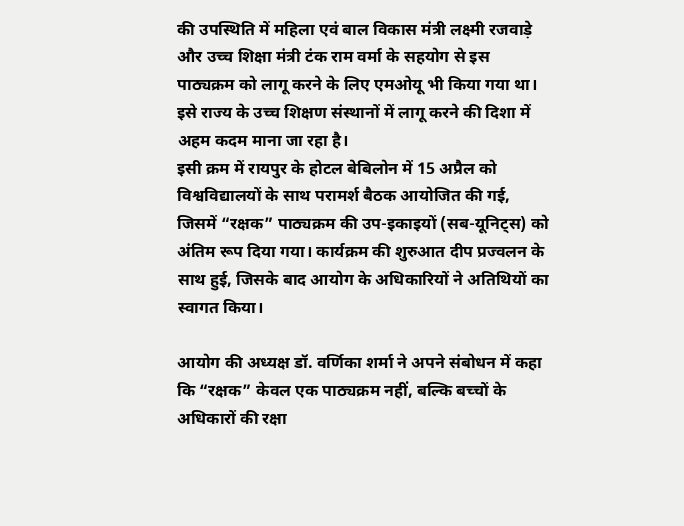की उपस्थिति में महिला एवं बाल विकास मंत्री लक्ष्मी रजवाड़े और उच्च शिक्षा मंत्री टंक राम वर्मा के सहयोग से इस पाठ्यक्रम को लागू करने के लिए एमओयू भी किया गया था। इसे राज्य के उच्च शिक्षण संस्थानों में लागू करने की दिशा में अहम कदम माना जा रहा है।
इसी क्रम में रायपुर के होटल बेबिलोन में 15 अप्रैल को विश्वविद्यालयों के साथ परामर्श बैठक आयोजित की गई, जिसमें “रक्षक” पाठ्यक्रम की उप-इकाइयों (सब-यूनिट्स) को अंतिम रूप दिया गया। कार्यक्रम की शुरुआत दीप प्रज्वलन के साथ हुई, जिसके बाद आयोग के अधिकारियों ने अतिथियों का स्वागत किया।

आयोग की अध्यक्ष डॉ. वर्णिका शर्मा ने अपने संबोधन में कहा कि “रक्षक” केवल एक पाठ्यक्रम नहीं, बल्कि बच्चों के अधिकारों की रक्षा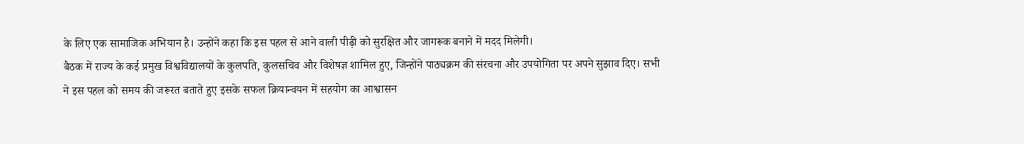के लिए एक सामाजिक अभियान है। उन्होंने कहा कि इस पहल से आने वाली पीढ़ी को सुरक्षित और जागरूक बनाने में मदद मिलेगी।
बैठक में राज्य के कई प्रमुख विश्वविद्यालयों के कुलपति, कुलसचिव और विशेषज्ञ शामिल हुए, जिन्होंने पाठ्यक्रम की संरचना और उपयोगिता पर अपने सुझाव दिए। सभी ने इस पहल को समय की जरूरत बताते हुए इसके सफल क्रियान्वयन में सहयोग का आश्वासन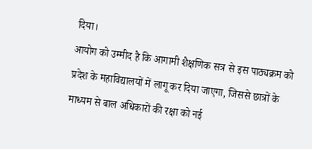दिया।
आयोग को उम्मीद है कि आगामी शैक्षणिक सत्र से इस पाठ्यक्रम को प्रदेश के महाविद्यालयों में लागू कर दिया जाएगा, जिससे छात्रों के माध्यम से बाल अधिकारों की रक्षा को नई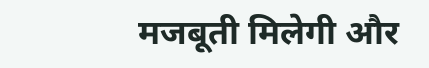मजबूती मिलेगी और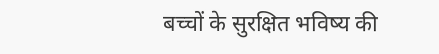बच्चों के सुरक्षित भविष्य की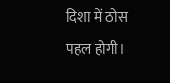दिशा में ठोस पहल होगी।